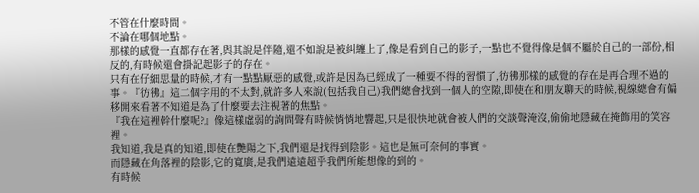不管在什麼時間。
不論在哪個地點。
那樣的感覺一直都存在著,與其說是伴隨,還不如說是被糾纏上了,像是看到自己的影子,一點也不覺得像是個不屬於自己的一部份,相反的,有時候還會掛記起影子的存在。
只有在仔細思量的時候,才有一點點厭惡的感覺,或許是因為已經成了一種要不得的習慣了,彷彿那樣的感覺的存在是再合理不過的事。『彷彿』這二個字用的不太對,就許多人來說(包括我自己)我們總會找到一個人的空隙,即使在和朋友聊天的時候,視線總會有偏移開來看著不知道是為了什麼要去注視著的焦點。
『我在這裡幹什麼呢?』像這樣虛弱的詢問聲有時候悄悄地響起,只是很快地就會被人們的交談聲淹沒,偷偷地隱藏在掩飾用的笑容裡。
我知道,我是真的知道,即使在艷陽之下,我們還是找得到陰影。這也是無可奈何的事實。
而隱藏在角落裡的陰影,它的寬廣,是我們遠遠超乎我們所能想像的到的。
有時候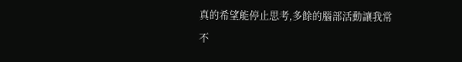真的希望能停止思考,多餘的腦部活動讓我常不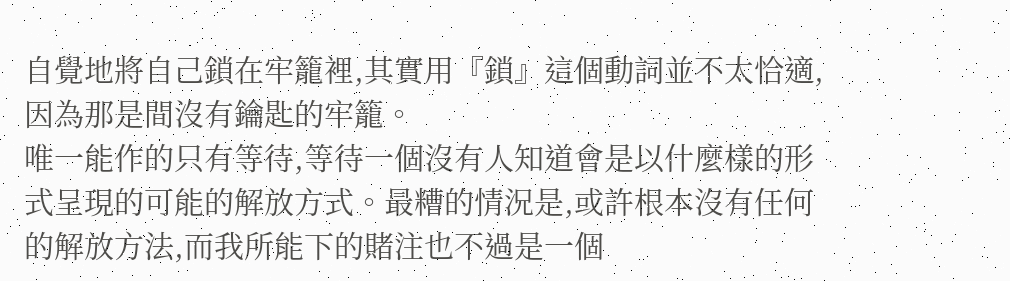自覺地將自己鎖在牢籠裡,其實用『鎖』這個動詞並不太恰適,因為那是間沒有鑰匙的牢籠。
唯一能作的只有等待,等待一個沒有人知道會是以什麼樣的形式呈現的可能的解放方式。最糟的情況是,或許根本沒有任何的解放方法,而我所能下的賭注也不過是一個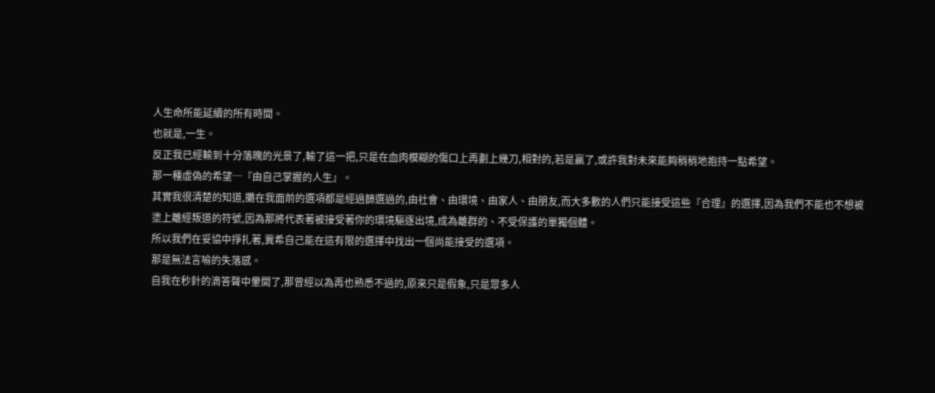人生命所能延續的所有時間。
也就是,一生。
反正我已經輸到十分落魄的光景了,輸了這一把,只是在血肉模糊的傷口上再劃上幾刀,相對的,若是贏了,或許我對未來能夠稍稍地抱持一點希望。
那一種虛偽的希望─『由自己掌握的人生』。
其實我很清楚的知道,攤在我面前的選項都是經過篩選過的,由社會、由環境、由家人、由朋友,而大多數的人們只能接受這些『合理』的選擇,因為我們不能也不想被塗上離經叛道的符號,因為那將代表著被接受著你的環境驅逐出境,成為離群的、不受保護的單獨個體。
所以我們在妥協中掙扎著,冀希自己能在這有限的選擇中找出一個尚能接受的選項。
那是無法言喻的失落感。
自我在秒針的滴答聲中暈開了,那曾經以為再也熟悉不過的,原來只是假象,只是眾多人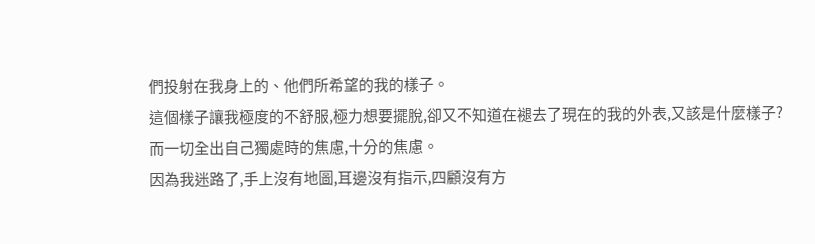們投射在我身上的、他們所希望的我的樣子。
這個樣子讓我極度的不舒服,極力想要擺脫,卻又不知道在褪去了現在的我的外表,又該是什麼樣子?
而一切全出自己獨處時的焦慮,十分的焦慮。
因為我迷路了,手上沒有地圖,耳邊沒有指示,四顧沒有方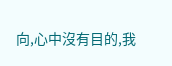向,心中沒有目的,我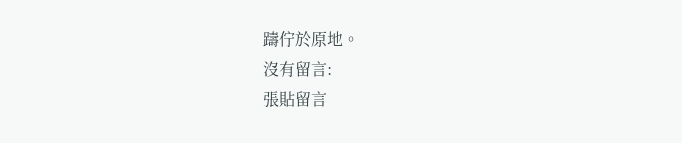躊佇於原地。
沒有留言:
張貼留言